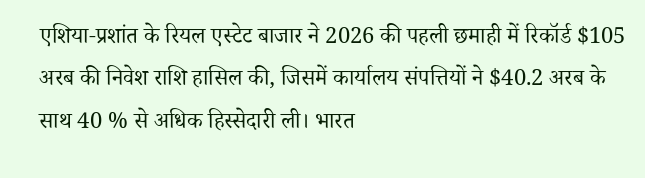एशिया‑प्रशांत के रियल एस्टेट बाजार ने 2026 की पहली छमाही में रिकॉर्ड $105 अरब की निवेश राशि हासिल की, जिसमें कार्यालय संपत्तियों ने $40.2 अरब के साथ 40 % से अधिक हिस्सेदारी ली। भारत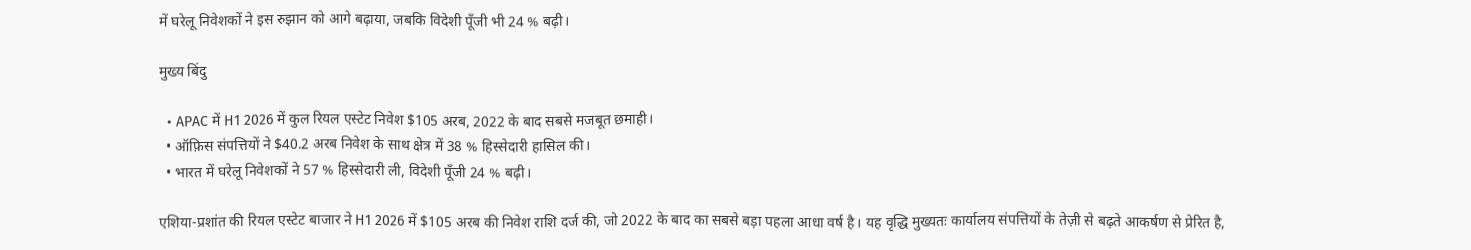में घरेलू निवेशकों ने इस रुझान को आगे बढ़ाया, जबकि विदेशी पूँजी भी 24 % बढ़ी।

मुख्य बिंदु

  • APAC में H1 2026 में कुल रियल एस्टेट निवेश $105 अरब, 2022 के बाद सबसे मजबूत छमाही।
  • ऑफ़िस संपत्तियों ने $40.2 अरब निवेश के साथ क्षेत्र में 38 % हिस्सेदारी हासिल की।
  • भारत में घरेलू निवेशकों ने 57 % हिस्सेदारी ली, विदेशी पूँजी 24 % बढ़ी।

एशिया‑प्रशांत की रियल एस्टेट बाजार ने H1 2026 में $105 अरब की निवेश राशि दर्ज की, जो 2022 के बाद का सबसे बड़ा पहला आधा वर्ष है। यह वृद्धि मुख्यतः कार्यालय संपत्तियों के तेज़ी से बढ़ते आकर्षण से प्रेरित है,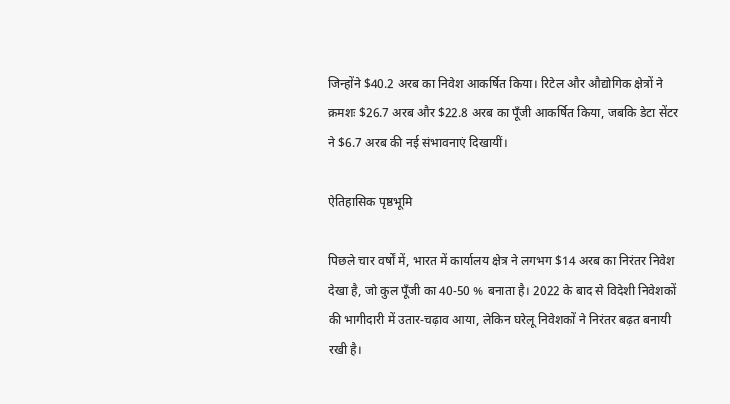जिन्होंने $40.2 अरब का निवेश आकर्षित किया। रिटेल और औद्योगिक क्षेत्रों ने क्रमशः $26.7 अरब और $22.8 अरब का पूँजी आकर्षित किया, जबकि डेटा सेंटर ने $6.7 अरब की नई संभावनाएं दिखायीं।

ऐतिहासिक पृष्ठभूमि

पिछले चार वर्षों में, भारत में कार्यालय क्षेत्र ने लगभग $14 अरब का निरंतर निवेश देखा है, जो कुल पूँजी का 40‑50 % बनाता है। 2022 के बाद से विदेशी निवेशकों की भागीदारी में उतार‑चढ़ाव आया, लेकिन घरेलू निवेशकों ने निरंतर बढ़त बनायी रखी है।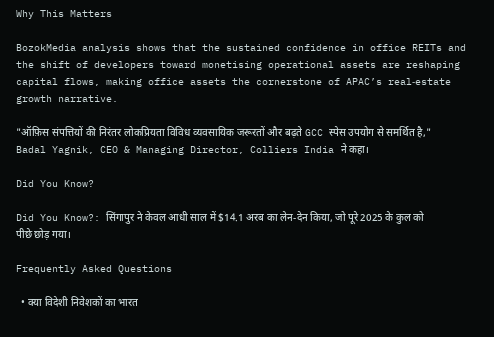Why This Matters

BozokMedia analysis shows that the sustained confidence in office REITs and the shift of developers toward monetising operational assets are reshaping capital flows, making office assets the cornerstone of APAC’s real‑estate growth narrative.

"ऑफ़िस संपत्तियों की निरंतर लोकप्रियता विविध व्यवसायिक जरूरतों और बढ़ते GCC स्पेस उपयोग से समर्थित है," Badal Yagnik, CEO & Managing Director, Colliers India ने कहा।

Did You Know?

Did You Know?: सिंगापुर ने केवल आधी साल में $14.1 अरब का लेन‑देन किया, जो पूरे 2025 के कुल को पीछे छोड़ गया।

Frequently Asked Questions

  • क्या विदेशी निवेशकों का भारत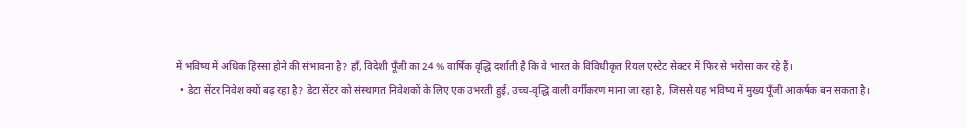में भविष्य में अधिक हिस्सा होने की संभावना है? हाँ, विदेशी पूँजी का 24 % वार्षिक वृद्धि दर्शाती है कि वे भारत के विविधीकृत रियल एस्टेट सेक्टर में फिर से भरोसा कर रहे हैं।
  • डेटा सेंटर निवेश क्यों बढ़ रहा है? डेटा सेंटर को संस्थागत निवेशकों के लिए एक उभरती हुई, उच्च‑वृद्धि वाली वर्गीकरण माना जा रहा है, जिससे यह भविष्य में मुख्य पूँजी आकर्षक बन सकता है।